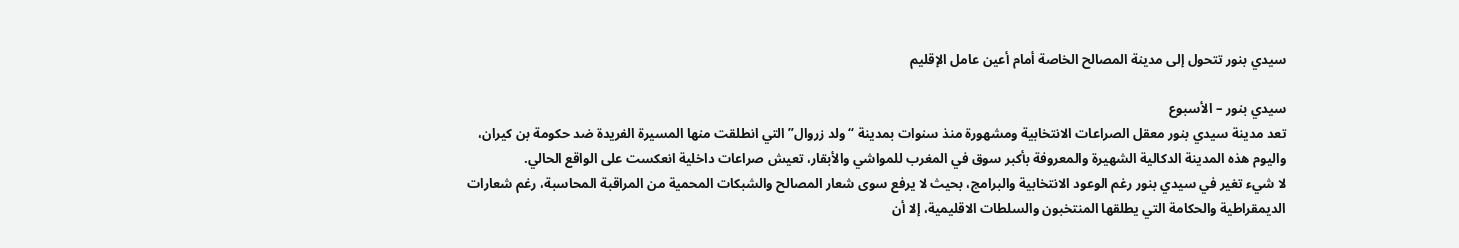سيدي بنور تتحول إلى مدينة المصالح الخاصة أمام أعين عامل الإقليم

سيدي بنور – الأسبوع
تعد مدينة سيدي بنور معقل الصراعات الانتخابية ومشهورة منذ سنوات بمدينة “ولد زروال” التي انطلقت منها المسيرة الفريدة ضد حكومة بن كيران، واليوم هذه المدينة الدكالية الشهيرة والمعروفة بأكبر سوق في المغرب للمواشي والأبقار، تعيش صراعات داخلية انعكست على الواقع الحالي.
لا شيء تغير في سيدي بنور رغم الوعود الانتخابية والبرامج، بحيث لا يرفع سوى شعار المصالح والشبكات المحمية من المراقبة المحاسبة، رغم شعارات الديمقراطية والحكامة التي يطلقها المنتخبون والسلطات الاقليمية، إلا أن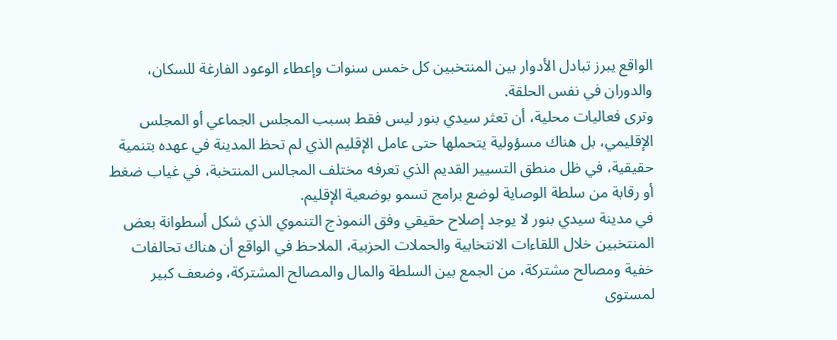الواقع يبرز تبادل الأدوار بين المنتخبين كل خمس سنوات وإعطاء الوعود الفارغة للسكان، والدوران في نفس الحلقة.
وترى فعاليات محلية، أن تعثر سيدي بنور ليس فقط بسبب المجلس الجماعي أو المجلس الإقليمي، بل هناك مسؤولية يتحملها حتى عامل الإقليم الذي لم تحظ المدينة في عهده بتنمية حقيقية، في ظل منطق التسيير القديم الذي تعرفه مختلف المجالس المنتخبة، في غياب ضغط أو رقابة من سلطة الوصاية لوضع برامج تسمو بوضعية الإقليم.
في مدينة سيدي بنور لا يوجد إصلاح حقيقي وفق النموذج التنموي الذي شكل أسطوانة بعض المنتخبين خلال اللقاءات الانتخابية والحملات الحزبية، الملاحظ في الواقع أن هناك تحالفات خفية ومصالح مشتركة، من الجمع بين السلطة والمال والمصالح المشتركة، وضعف كبير لمستوى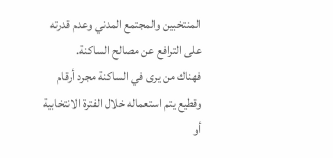المنتخبين والمجتمع المدني وعدم قدرته على الترافع عن مصالح الساكنة.
فهناك من يرى في الساكنة مجرد أرقام وقطيع يتم استعماله خلال الفترة الانتخابية أو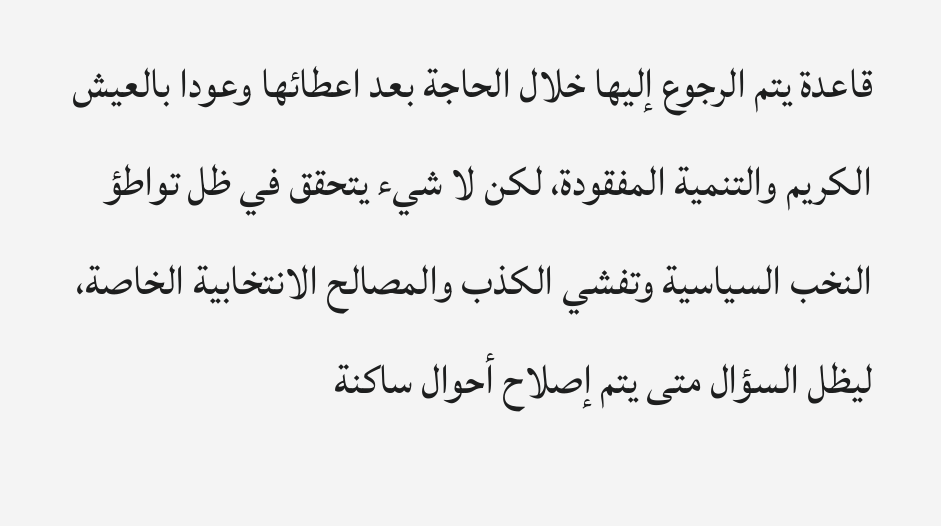قاعدة يتم الرجوع إليها خلال الحاجة بعد اعطائها وعودا بالعيش الكريم والتنمية المفقودة، لكن لا شيء يتحقق في ظل تواطؤ النخب السياسية وتفشي الكذب والمصالح الانتخابية الخاصة، ليظل السؤال متى يتم إصلاح أحوال ساكنة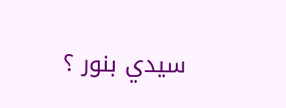سيدي بنور ؟